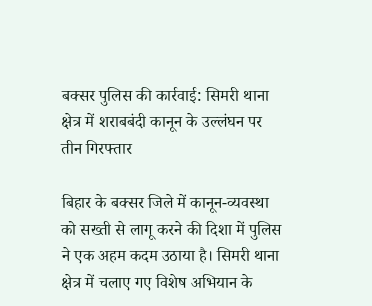बक्सर पुलिस की कार्रवाई: सिमरी थाना क्षेत्र में शराबबंदी कानून के उल्लंघन पर तीन गिरफ्तार

बिहार के बक्सर जिले में कानून-व्यवस्था को सख्ती से लागू करने की दिशा में पुलिस ने एक अहम कदम उठाया है। सिमरी थाना क्षेत्र में चलाए गए विशेष अभियान के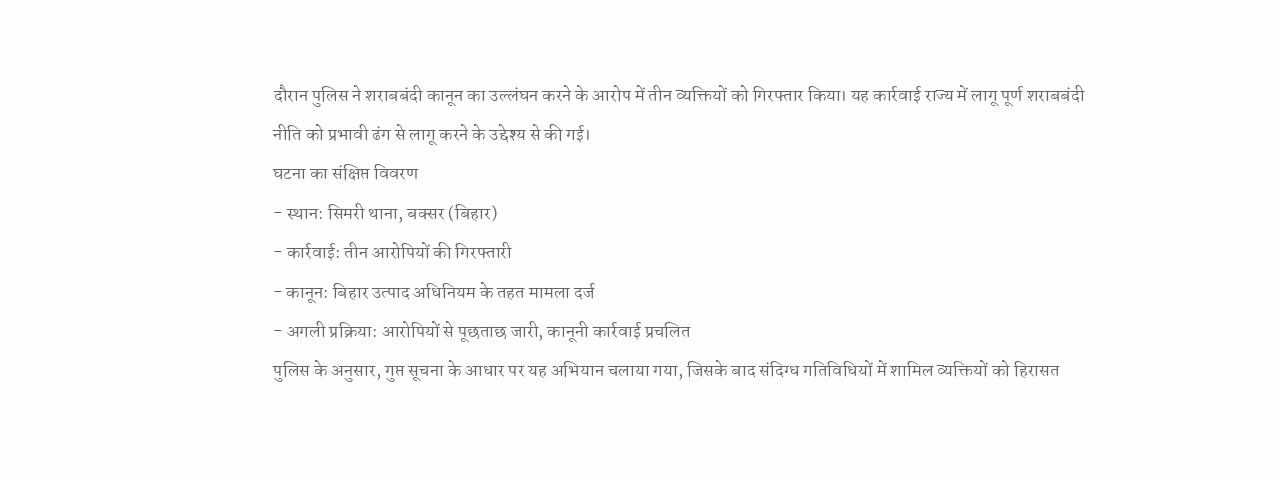दौरान पुलिस ने शराबबंदी कानून का उल्लंघन करने के आरोप में तीन व्यक्तियों को गिरफ्तार किया। यह कार्रवाई राज्य में लागू पूर्ण शराबबंदी नीति को प्रभावी ढंग से लागू करने के उद्देश्य से की गई।
घटना का संक्षिप्त विवरण
- स्थान: सिमरी थाना, बक्सर (बिहार)
- कार्रवाई: तीन आरोपियों की गिरफ्तारी
- कानून: बिहार उत्पाद अधिनियम के तहत मामला दर्ज
- अगली प्रक्रिया: आरोपियों से पूछताछ जारी, कानूनी कार्रवाई प्रचलित
पुलिस के अनुसार, गुप्त सूचना के आधार पर यह अभियान चलाया गया, जिसके बाद संदिग्ध गतिविधियों में शामिल व्यक्तियों को हिरासत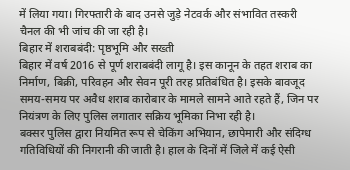में लिया गया। गिरफ्तारी के बाद उनसे जुड़े नेटवर्क और संभावित तस्करी चैनल की भी जांच की जा रही है।
बिहार में शराबबंदी: पृष्ठभूमि और सख्ती
बिहार में वर्ष 2016 से पूर्ण शराबबंदी लागू है। इस कानून के तहत शराब का निर्माण, बिक्री, परिवहन और सेवन पूरी तरह प्रतिबंधित है। इसके बावजूद समय-समय पर अवैध शराब कारोबार के मामले सामने आते रहते हैं, जिन पर नियंत्रण के लिए पुलिस लगातार सक्रिय भूमिका निभा रही है।
बक्सर पुलिस द्वारा नियमित रूप से चेकिंग अभियान, छापेमारी और संदिग्ध गतिविधियों की निगरानी की जाती है। हाल के दिनों में जिले में कई ऐसी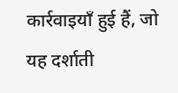कार्रवाइयाँ हुई हैं, जो यह दर्शाती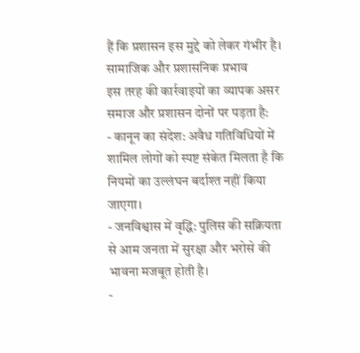हैं कि प्रशासन इस मुद्दे को लेकर गंभीर है।
सामाजिक और प्रशासनिक प्रभाव
इस तरह की कार्रवाइयों का व्यापक असर समाज और प्रशासन दोनों पर पड़ता है:
- कानून का संदेश: अवैध गतिविधियों में शामिल लोगों को स्पष्ट संकेत मिलता है कि नियमों का उल्लंघन बर्दाश्त नहीं किया जाएगा।
- जनविश्वास में वृद्धि: पुलिस की सक्रियता से आम जनता में सुरक्षा और भरोसे की भावना मजबूत होती है।
-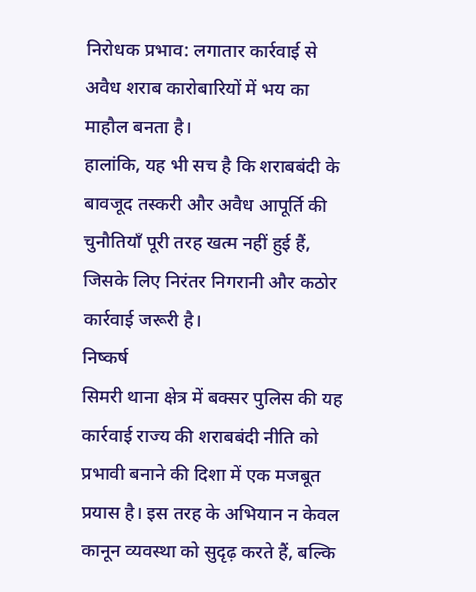निरोधक प्रभाव: लगातार कार्रवाई से अवैध शराब कारोबारियों में भय का माहौल बनता है।
हालांकि, यह भी सच है कि शराबबंदी के बावजूद तस्करी और अवैध आपूर्ति की चुनौतियाँ पूरी तरह खत्म नहीं हुई हैं, जिसके लिए निरंतर निगरानी और कठोर कार्रवाई जरूरी है।
निष्कर्ष
सिमरी थाना क्षेत्र में बक्सर पुलिस की यह कार्रवाई राज्य की शराबबंदी नीति को प्रभावी बनाने की दिशा में एक मजबूत प्रयास है। इस तरह के अभियान न केवल कानून व्यवस्था को सुदृढ़ करते हैं, बल्कि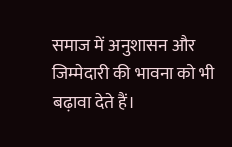समाज में अनुशासन और जिम्मेदारी की भावना को भी बढ़ावा देते हैं।